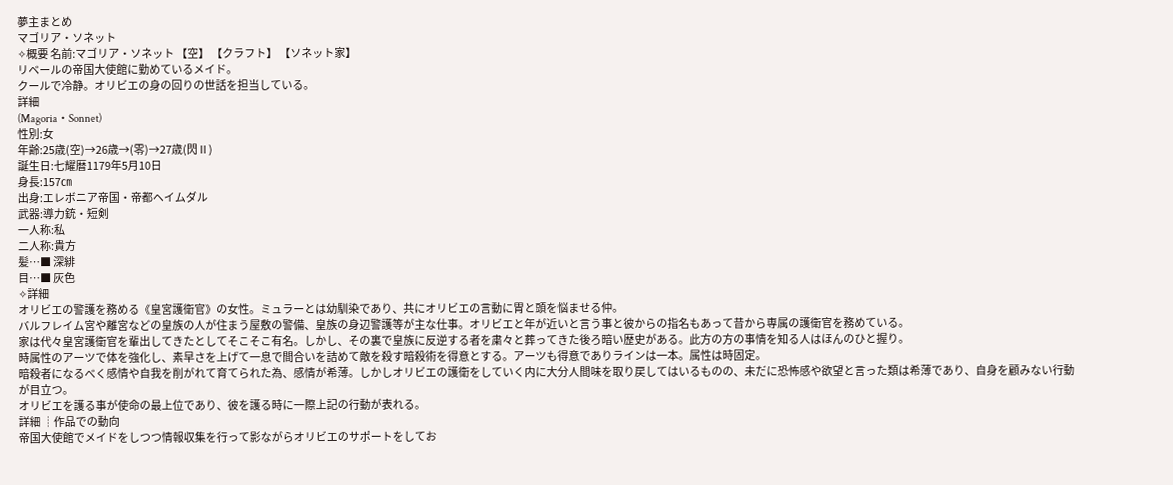夢主まとめ
マゴリア・ソネット
✧概要 名前:マゴリア・ソネット 【空】 【クラフト】 【ソネット家】
リベールの帝国大使館に勤めているメイド。
クールで冷静。オリビエの身の回りの世話を担当している。
詳細
(Magoria・Sonnet)
性別:女
年齢:25歳(空)→26歳→(零)→27歳(閃Ⅱ)
誕生日:七耀暦1179年5月10日
身長:157㎝
出身:エレボニア帝国・帝都ヘイムダル
武器:導力銃・短剣
一人称:私
二人称:貴方
髪…■ 深緋
目…■ 灰色
✧詳細
オリビエの警護を務める《皇宮護衛官》の女性。ミュラーとは幼馴染であり、共にオリビエの言動に胃と頭を悩ませる仲。
バルフレイム宮や離宮などの皇族の人が住まう屋敷の警備、皇族の身辺警護等が主な仕事。オリビエと年が近いと言う事と彼からの指名もあって昔から専属の護衛官を務めている。
家は代々皇宮護衛官を輩出してきたとしてそこそこ有名。しかし、その裏で皇族に反逆する者を粛々と葬ってきた後ろ暗い歴史がある。此方の方の事情を知る人はほんのひと握り。
時属性のアーツで体を強化し、素早さを上げて一息で間合いを詰めて敵を殺す暗殺術を得意とする。アーツも得意でありラインは一本。属性は時固定。
暗殺者になるべく感情や自我を削がれて育てられた為、感情が希薄。しかしオリビエの護衛をしていく内に大分人間味を取り戻してはいるものの、未だに恐怖感や欲望と言った類は希薄であり、自身を顧みない行動が目立つ。
オリビエを護る事が使命の最上位であり、彼を護る時に一際上記の行動が表れる。
詳細 ┊作品での動向
帝国大使館でメイドをしつつ情報収集を行って影ながらオリビエのサポートをしてお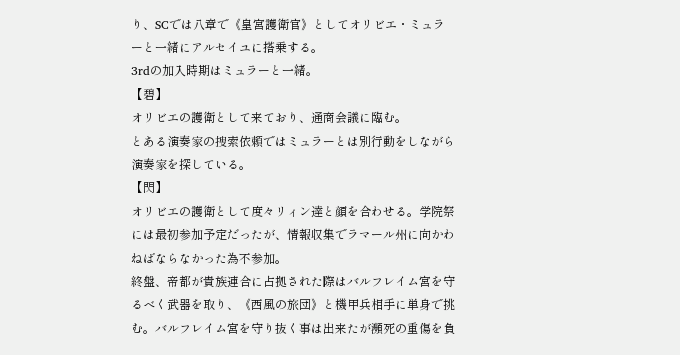り、SCでは八章で《皇宮護衛官》としてオリビエ・ミュラーと一緒にアルセイユに搭乗する。
3rdの加入時期はミュラーと一緒。
【碧】
オリビエの護衛として来ており、通商会議に臨む。
とある演奏家の捜索依頼ではミュラーとは別行動をしながら演奏家を探している。
【閃】
オリビエの護衛として度々リィン達と顔を合わせる。学院祭には最初参加予定だったが、情報収集でラマール州に向かわねばならなかった為不参加。
終盤、帝都が貴族連合に占拠された際はバルフレイム宮を守るべく武器を取り、《西風の旅団》と機甲兵相手に単身で挑む。バルフレイム宮を守り抜く事は出来たが瀕死の重傷を負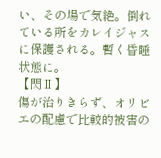い、その場で気絶。倒れている所をカレイジャスに保護される。暫く昏睡状態に。
【閃Ⅱ】
傷が治りきらず、オリビエの配慮で比較的被害の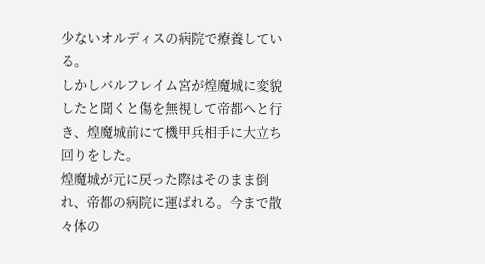少ないオルディスの病院で療養している。
しかしバルフレイム宮が煌魔城に変貌したと聞くと傷を無視して帝都へと行き、煌魔城前にて機甲兵相手に大立ち回りをした。
煌魔城が元に戻った際はそのまま倒れ、帝都の病院に運ばれる。今まで散々体の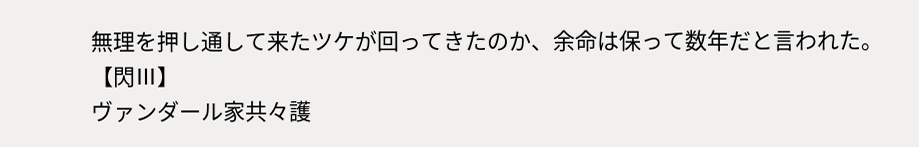無理を押し通して来たツケが回ってきたのか、余命は保って数年だと言われた。
【閃Ⅲ】
ヴァンダール家共々護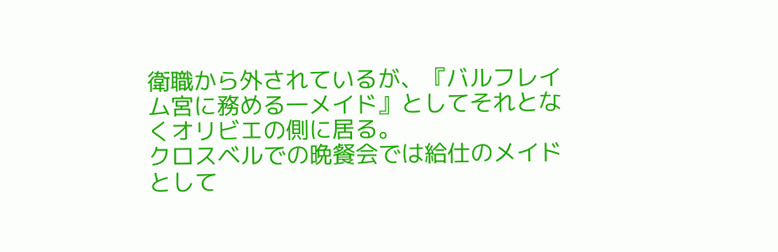衛職から外されているが、『バルフレイム宮に務める一メイド』としてそれとなくオリビエの側に居る。
クロスベルでの晩餐会では給仕のメイドとして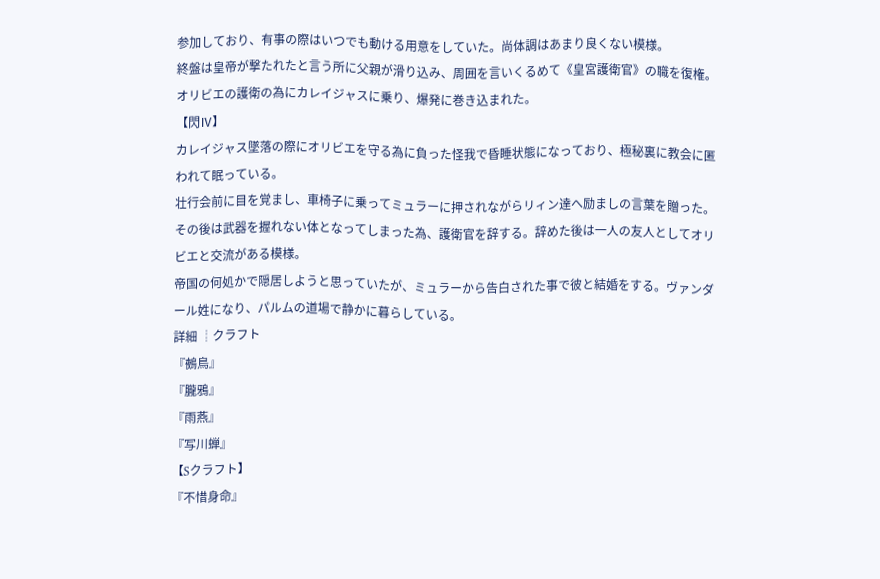参加しており、有事の際はいつでも動ける用意をしていた。尚体調はあまり良くない模様。
終盤は皇帝が撃たれたと言う所に父親が滑り込み、周囲を言いくるめて《皇宮護衛官》の職を復権。オリビエの護衛の為にカレイジャスに乗り、爆発に巻き込まれた。
【閃Ⅳ】
カレイジャス墜落の際にオリビエを守る為に負った怪我で昏睡状態になっており、極秘裏に教会に匿われて眠っている。
壮行会前に目を覚まし、車椅子に乗ってミュラーに押されながらリィン達へ励ましの言葉を贈った。
その後は武器を握れない体となってしまった為、護衛官を辞する。辞めた後は一人の友人としてオリビエと交流がある模様。
帝国の何処かで隠居しようと思っていたが、ミュラーから告白された事で彼と結婚をする。ヴァンダール姓になり、パルムの道場で静かに暮らしている。
詳細 ┊クラフト
『鵺鳥』
『朧鴉』
『雨燕』
『写川蝉』
【Sクラフト】
『不惜身命』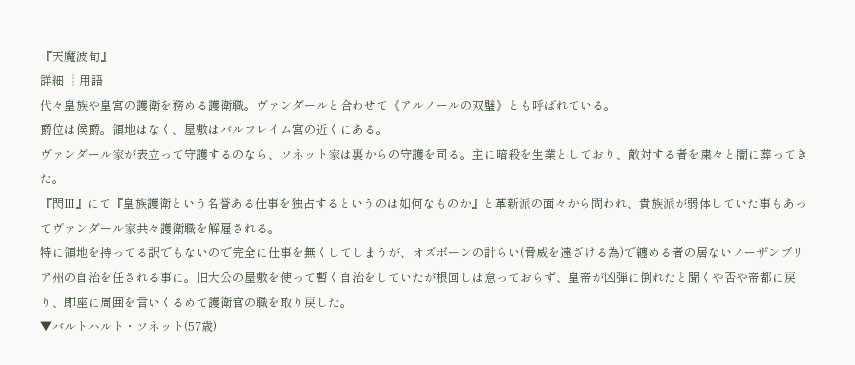『天魔波旬』
詳細 ┊用語
代々皇族や皇宮の護衛を務める護衛職。ヴァンダールと合わせて《アルノールの双璧》とも呼ばれている。
爵位は侯爵。領地はなく、屋敷はバルフレイム宮の近くにある。
ヴァンダール家が表立って守護するのなら、ソネット家は裏からの守護を司る。主に暗殺を生業としており、敵対する者を粛々と闇に葬ってきた。
『閃Ⅲ』にて『皇族護衛という名誉ある仕事を独占するというのは如何なものか』と革新派の面々から問われ、貴族派が弱体していた事もあってヴァンダール家共々護衛職を解雇される。
特に領地を持ってる訳でもないので完全に仕事を無くしてしまうが、オズボーンの計らい(脅威を遠ざける為)で纏める者の居ないノーザンブリア州の自治を任される事に。旧大公の屋敷を使って暫く自治をしていたが根回しは怠っておらず、皇帝が凶弾に倒れたと聞くや否や帝都に戻り、即座に周囲を言いくるめて護衛官の職を取り戻した。
▼バルトハルト・ソネット(57歳)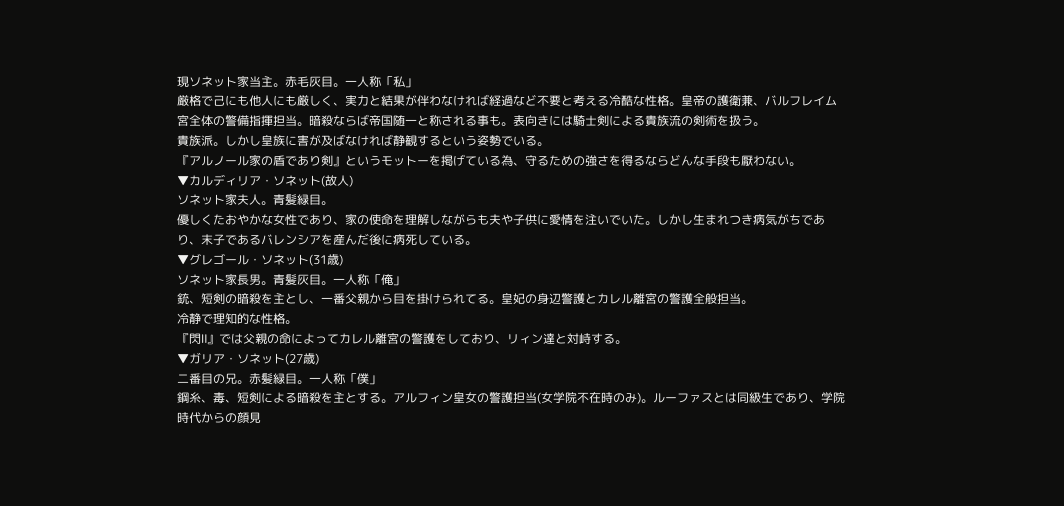現ソネット家当主。赤毛灰目。一人称「私」
厳格で己にも他人にも厳しく、実力と結果が伴わなければ経過など不要と考える冷酷な性格。皇帝の護衛兼、バルフレイム宮全体の警備指揮担当。暗殺ならば帝国随一と称される事も。表向きには騎士剣による貴族流の剣術を扱う。
貴族派。しかし皇族に害が及ばなければ静観するという姿勢でいる。
『アルノール家の盾であり剣』というモットーを掲げている為、守るための強さを得るならどんな手段も厭わない。
▼カルディリア・ソネット(故人)
ソネット家夫人。青髪緑目。
優しくたおやかな女性であり、家の使命を理解しながらも夫や子供に愛情を注いでいた。しかし生まれつき病気がちであり、末子であるバレンシアを産んだ後に病死している。
▼グレゴール・ソネット(31歳)
ソネット家長男。青髪灰目。一人称「俺」
銃、短剣の暗殺を主とし、一番父親から目を掛けられてる。皇妃の身辺警護とカレル離宮の警護全般担当。
冷静で理知的な性格。
『閃Ⅱ』では父親の命によってカレル離宮の警護をしており、リィン達と対峙する。
▼ガリア・ソネット(27歳)
二番目の兄。赤髪緑目。一人称「僕」
鋼糸、毒、短剣による暗殺を主とする。アルフィン皇女の警護担当(女学院不在時のみ)。ルーファスとは同級生であり、学院時代からの顔見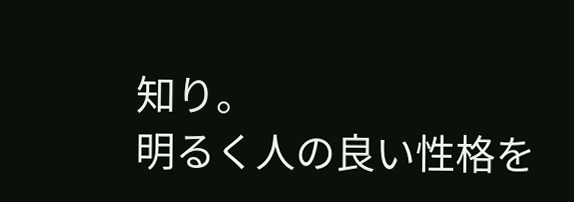知り。
明るく人の良い性格を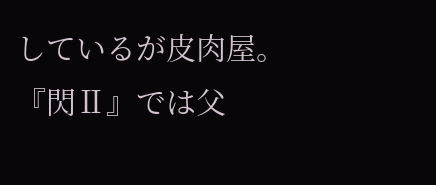しているが皮肉屋。
『閃Ⅱ』では父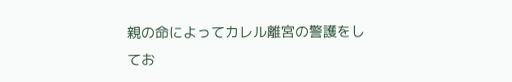親の命によってカレル離宮の警護をしてお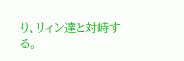り、リィン達と対峙する。